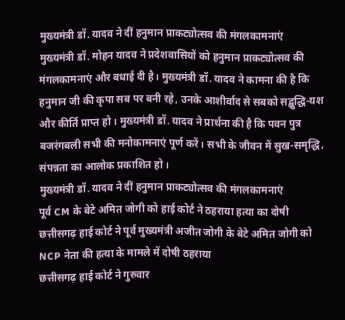मुख्यमंत्री डॉ. यादव ने दीं हनुमान प्राकट्योत्सव की मंगलकामनाएं
मुख्यमंत्री डॉ. मोहन यादव ने प्रदेशवासियों को हनुमान प्राकट्योत्सव की मंगलकामनाएं और बधाई दी है। मुख्यमंत्री डॉ. यादव ने कामना की है कि हनुमान जी की कृपा सब पर बनी रहे, उनके आशीर्वाद से सबको सद्बुद्धि-यश और कीर्ति प्राप्त हो। मुख्यमंत्री डॉ. यादव ने प्रार्थना की है कि पवन पुत्र बजरंगबली सभी की मनोकामनाएं पूर्ण करें। सभी के जीवन में सुख-समृद्धि, संपन्नता का आलोक प्रकाशित हो।
मुख्यमंत्री डॉ. यादव ने दीं हनुमान प्राकट्योत्सव की मंगलकामनाएं
पूर्व CM के बेटे अमित जोगी को हाई कोर्ट ने ठहराया हत्या का दोषी
छत्तीसगढ़ हाई कोर्ट ने पूर्व मुख्यमंत्री अजीत जोगी के बेटे अमित जोगी को NCP नेता की हत्या के मामले में दोषी ठहराया
छत्तीसगढ़ हाई कोर्ट ने गुरुवार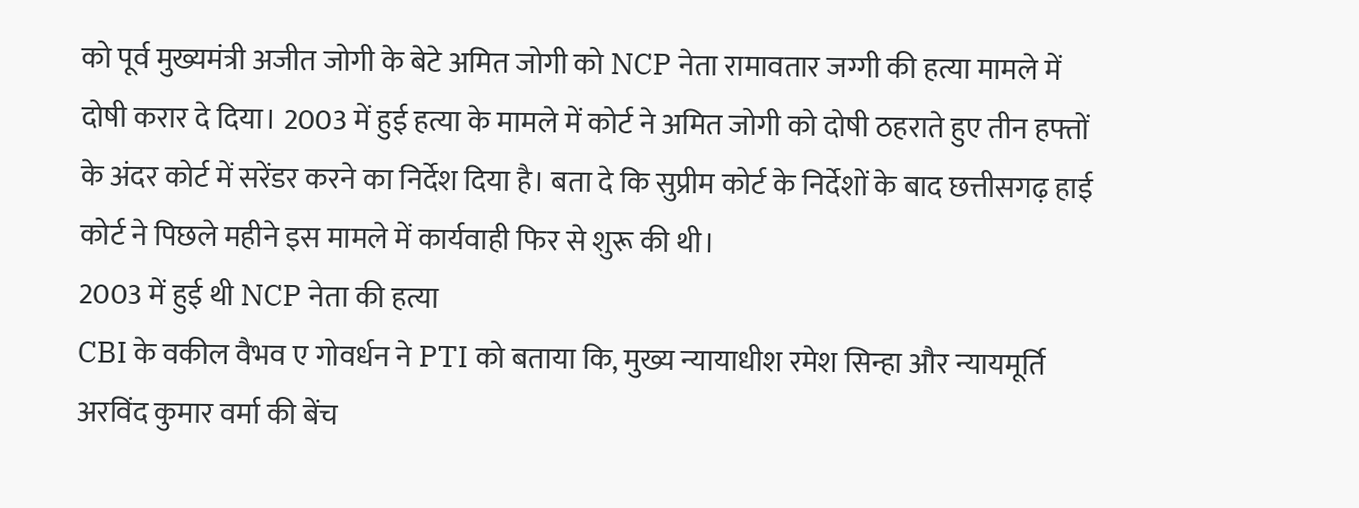को पूर्व मुख्यमंत्री अजीत जोगी के बेटे अमित जोगी को NCP नेता रामावतार जग्गी की हत्या मामले में दोषी करार दे दिया। 2003 में हुई हत्या के मामले में कोर्ट ने अमित जोगी को दोषी ठहराते हुए तीन हफ्तों के अंदर कोर्ट में सरेंडर करने का निर्देश दिया है। बता दे कि सुप्रीम कोर्ट के निर्देशों के बाद छत्तीसगढ़ हाई कोर्ट ने पिछले महीने इस मामले में कार्यवाही फिर से शुरू की थी।
2003 में हुई थी NCP नेता की हत्या
CBI के वकील वैभव ए गोवर्धन ने PTI को बताया कि, मुख्य न्यायाधीश रमेश सिन्हा और न्यायमूर्ति अरविंद कुमार वर्मा की बेंच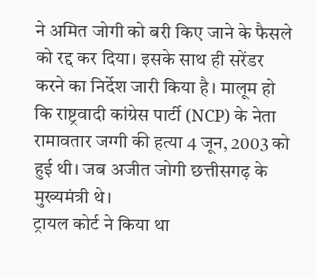ने अमित जोगी को बरी किए जाने के फैसले को रद्द कर दिया। इसके साथ ही सरेंडर करने का निर्देश जारी किया है। मालूम हो कि राष्ट्रवादी कांग्रेस पार्टी (NCP) के नेता रामावतार जग्गी की हत्या 4 जून, 2003 को हुई थी। जब अजीत जोगी छत्तीसगढ़ के मुख्यमंत्री थे।
ट्रायल कोर्ट ने किया था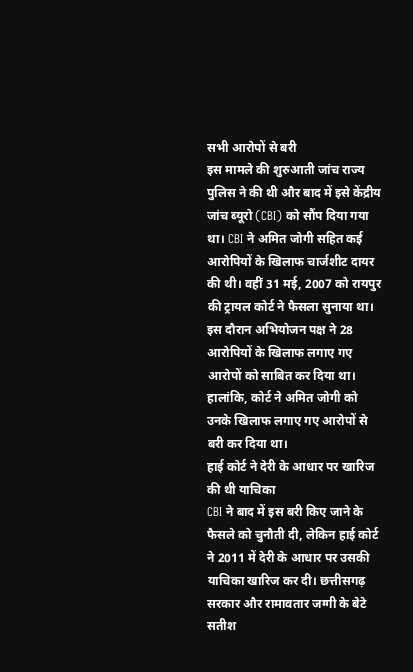सभी आरोपों से बरी
इस मामले की शुरुआती जांच राज्य पुलिस ने की थी और बाद में इसे केंद्रीय जांच ब्यूरो (CBI) को सौंप दिया गया था। CBI ने अमित जोगी सहित कई आरोपियों के खिलाफ चार्जशीट दायर की थी। वहीं 31 मई, 2007 को रायपुर की ट्रायल कोर्ट ने फैसला सुनाया था। इस दौरान अभियोजन पक्ष ने 28 आरोपियों के खिलाफ लगाए गए आरोपों को साबित कर दिया था। हालांकि, कोर्ट ने अमित जोगी को उनके खिलाफ लगाए गए आरोपों से बरी कर दिया था।
हाई कोर्ट ने देरी के आधार पर खारिज की थी याचिका
CBI ने बाद में इस बरी किए जाने के फैसले को चुनौती दी, लेकिन हाई कोर्ट ने 2011 में देरी के आधार पर उसकी याचिका खारिज कर दी। छत्तीसगढ़ सरकार और रामावतार जग्गी के बेटे सतीश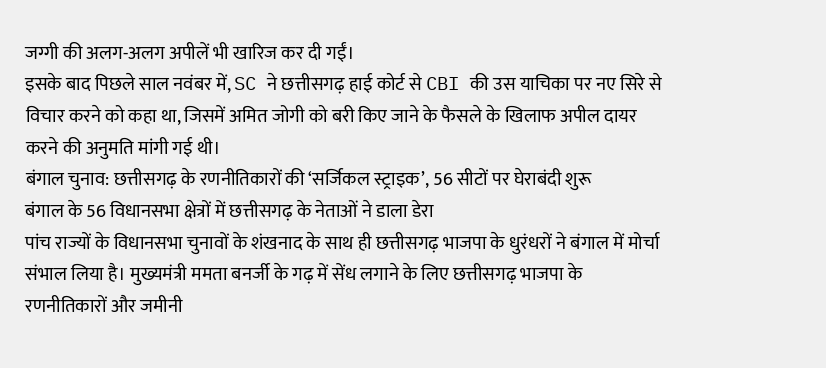जग्गी की अलग-अलग अपीलें भी खारिज कर दी गईं।
इसके बाद पिछले साल नवंबर में, SC ने छत्तीसगढ़ हाई कोर्ट से CBI की उस याचिका पर नए सिरे से विचार करने को कहा था, जिसमें अमित जोगी को बरी किए जाने के फैसले के खिलाफ अपील दायर करने की अनुमति मांगी गई थी।
बंगाल चुनाव: छत्तीसगढ़ के रणनीतिकारों की ‘सर्जिकल स्ट्राइक’, 56 सीटों पर घेराबंदी शुरू
बंगाल के 56 विधानसभा क्षेत्रों में छत्तीसगढ़ के नेताओं ने डाला डेरा
पांच राज्यों के विधानसभा चुनावों के शंखनाद के साथ ही छत्तीसगढ़ भाजपा के धुरंधरों ने बंगाल में मोर्चा संभाल लिया है। मुख्यमंत्री ममता बनर्जी के गढ़ में सेंध लगाने के लिए छत्तीसगढ़ भाजपा के रणनीतिकारों और जमीनी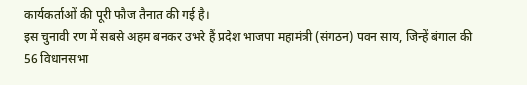कार्यकर्ताओं की पूरी फौज तैनात की गई है।
इस चुनावी रण में सबसे अहम बनकर उभरे हैं प्रदेश भाजपा महामंत्री (संगठन) पवन साय, जिन्हें बंगाल की 56 विधानसभा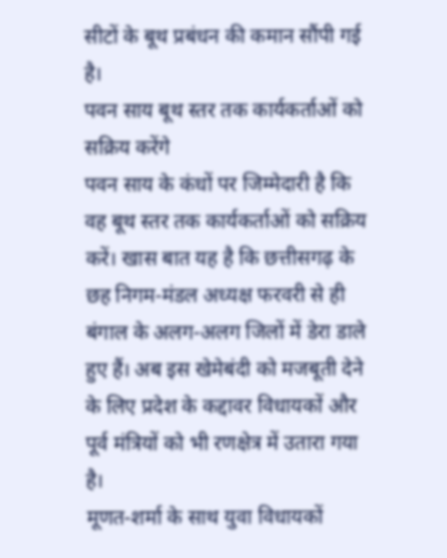सीटों के बूथ प्रबंधन की कमान सौंपी गई है।
पवन साय बूथ स्तर तक कार्यकर्ताओं को सक्रिय करेंगे
पवन साय के कंधों पर जिम्मेदारी है कि वह बूथ स्तर तक कार्यकर्ताओं को सक्रिय करें। खास बात यह है कि छत्तीसगढ़ के छह निगम-मंडल अध्यक्ष फरवरी से ही बंगाल के अलग-अलग जिलों में डेरा डाले हुए हैं। अब इस खेमेबंदी को मजबूती देने के लिए प्रदेश के कद्दावर विधायकों और पूर्व मंत्रियों को भी रणक्षेत्र में उतारा गया है।
मूणत-शर्मा के साथ युवा विधायकों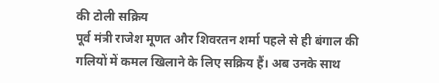की टोली सक्रिय
पूर्व मंत्री राजेश मूणत और शिवरतन शर्मा पहले से ही बंगाल की गलियों में कमल खिलाने के लिए सक्रिय हैं। अब उनके साथ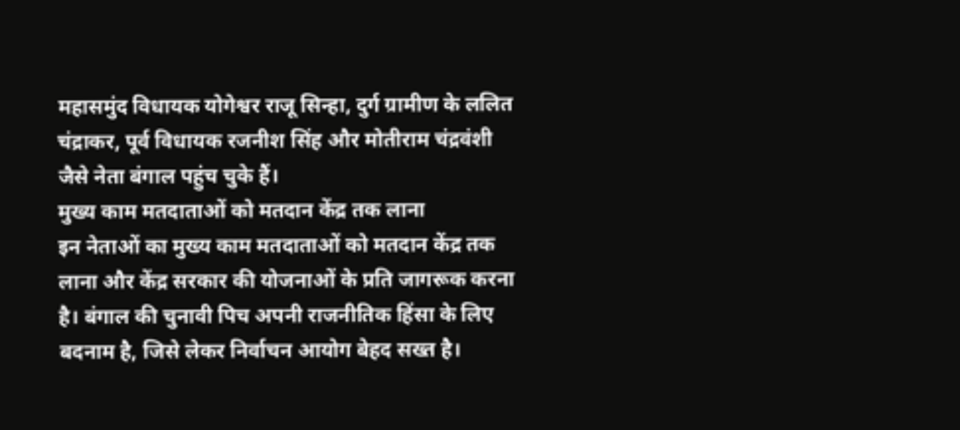महासमुंद विधायक योगेश्वर राजू सिन्हा, दुर्ग ग्रामीण के ललित चंद्राकर, पूर्व विधायक रजनीश सिंह और मोतीराम चंद्रवंशी जैसे नेता बंगाल पहुंच चुके हैं।
मुख्य काम मतदाताओं को मतदान केंद्र तक लाना
इन नेताओं का मुख्य काम मतदाताओं को मतदान केंद्र तक लाना और केंद्र सरकार की योजनाओं के प्रति जागरूक करना है। बंगाल की चुनावी पिच अपनी राजनीतिक हिंसा के लिए बदनाम है, जिसे लेकर निर्वाचन आयोग बेहद सख्त है।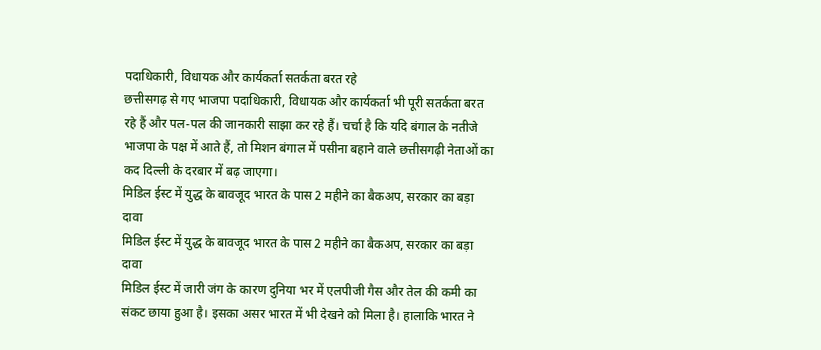पदाधिकारी, विधायक और कार्यकर्ता सतर्कता बरत रहे
छत्तीसगढ़ से गए भाजपा पदाधिकारी, विधायक और कार्यकर्ता भी पूरी सतर्कता बरत रहे हैं और पल-पल की जानकारी साझा कर रहे हैं। चर्चा है कि यदि बंगाल के नतीजे भाजपा के पक्ष में आते हैं, तो मिशन बंगाल में पसीना बहाने वाले छत्तीसगढ़ी नेताओं का कद दिल्ली के दरबार में बढ़ जाएगा।
मिडिल ईस्ट में युद्ध के बावजूद भारत के पास 2 महीने का बैकअप, सरकार का बड़ा दावा
मिडिल ईस्ट में युद्ध के बावजूद भारत के पास 2 महीने का बैकअप, सरकार का बड़ा दावा
मिडिल ईस्ट में जारी जंग के कारण दुनिया भर में एलपीजी गैस और तेल की कमी का संकट छाया हुआ है। इसका असर भारत में भी देखने को मिला है। हालाकि भारत ने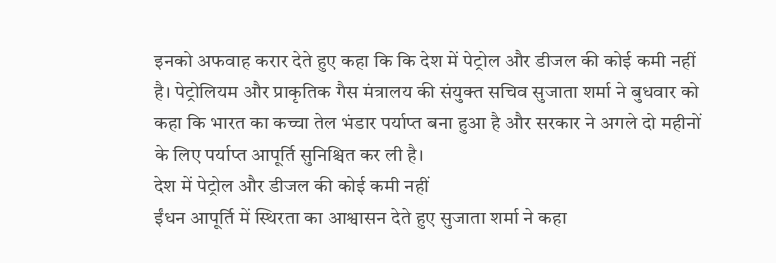इनको अफवाह करार देते हुए कहा कि कि देश में पेट्रोल और डीजल की कोई कमी नहीं है। पेट्रोलियम और प्राकृतिक गैस मंत्रालय की संयुक्त सचिव सुजाता शर्मा ने बुधवार को कहा कि भारत का कच्चा तेल भंडार पर्याप्त बना हुआ है और सरकार ने अगले दो महीनों के लिए पर्याप्त आपूर्ति सुनिश्चित कर ली है।
देश में पेट्रोल और डीजल की कोई कमी नहीं
ईंधन आपूर्ति में स्थिरता का आश्वासन देते हुए सुजाता शर्मा ने कहा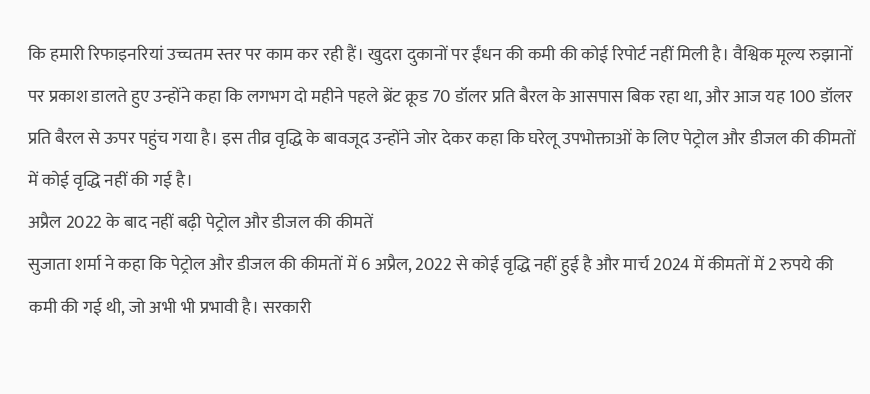कि हमारी रिफाइनरियां उच्चतम स्तर पर काम कर रही हैं। खुदरा दुकानों पर ईंधन की कमी की कोई रिपोर्ट नहीं मिली है। वैश्विक मूल्य रुझानों पर प्रकाश डालते हुए उन्होंने कहा कि लगभग दो महीने पहले ब्रेंट क्रूड 70 डॉलर प्रति बैरल के आसपास बिक रहा था, और आज यह 100 डॉलर प्रति बैरल से ऊपर पहुंच गया है। इस तीव्र वृद्धि के बावजूद उन्होंने जोर देकर कहा कि घरेलू उपभोक्ताओं के लिए पेट्रोल और डीजल की कीमतों में कोई वृद्धि नहीं की गई है।
अप्रैल 2022 के बाद नहीं बढ़ी पेट्रोल और डीजल की कीमतें
सुजाता शर्मा ने कहा कि पेट्रोल और डीजल की कीमतों में 6 अप्रैल, 2022 से कोई वृद्धि नहीं हुई है और मार्च 2024 में कीमतों में 2 रुपये की कमी की गई थी, जो अभी भी प्रभावी है। सरकारी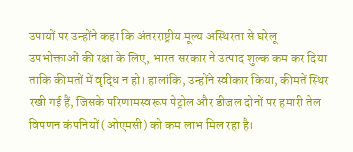उपायों पर उन्होंने कहा कि अंतरराष्ट्रीय मूल्य अस्थिरता से घरेलू उपभोक्ताओं की रक्षा के लिए, भारत सरकार ने उत्पाद शुल्क कम कर दिया ताकि कीमतों में वृद्धि न हो। हालांकि, उन्होंने स्वीकार किया, कीमतें स्थिर रखी गई हैं, जिसके परिणामस्वरूप पेट्रोल और डीजल दोनों पर हमारी तेल विपणन कंपनियों (ओएमसी) को कम लाभ मिल रहा है।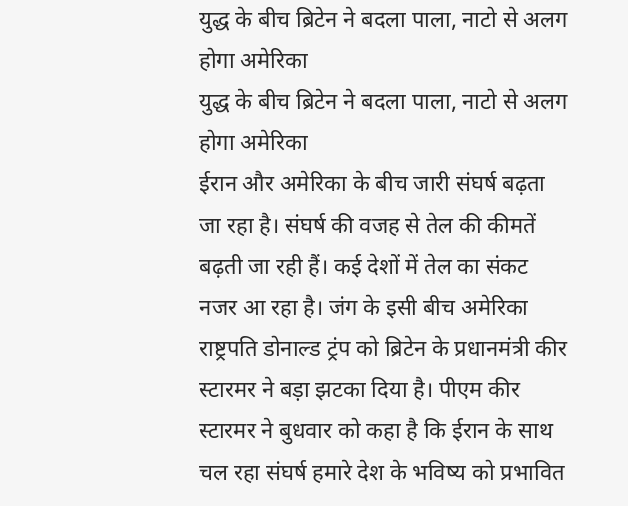युद्ध के बीच ब्रिटेन ने बदला पाला, नाटो से अलग होगा अमेरिका
युद्ध के बीच ब्रिटेन ने बदला पाला, नाटो से अलग होगा अमेरिका
ईरान और अमेरिका के बीच जारी संघर्ष बढ़ता जा रहा है। संघर्ष की वजह से तेल की कीमतें बढ़ती जा रही हैं। कई देशों में तेल का संकट नजर आ रहा है। जंग के इसी बीच अमेरिका राष्ट्रपति डोनाल्ड ट्रंप को ब्रिटेन के प्रधानमंत्री कीर स्टारमर ने बड़ा झटका दिया है। पीएम कीर स्टारमर ने बुधवार को कहा है कि ईरान के साथ चल रहा संघर्ष हमारे देश के भविष्य को प्रभावित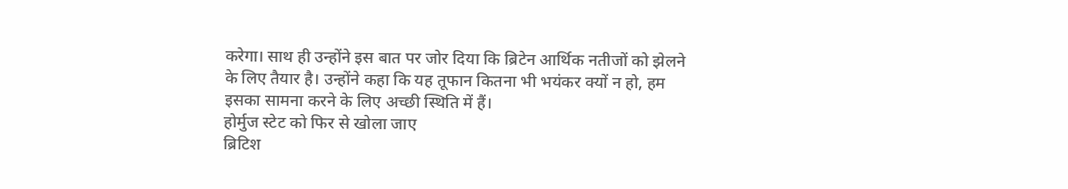करेगा। साथ ही उन्होंने इस बात पर जोर दिया कि ब्रिटेन आर्थिक नतीजों को झेलने के लिए तैयार है। उन्होंने कहा कि यह तूफान कितना भी भयंकर क्यों न हो, हम इसका सामना करने के लिए अच्छी स्थिति में हैं।
होर्मुज स्टेट को फिर से खोला जाए
ब्रिटिश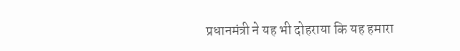प्रधानमंत्री ने यह भी दोहराया कि यह हमारा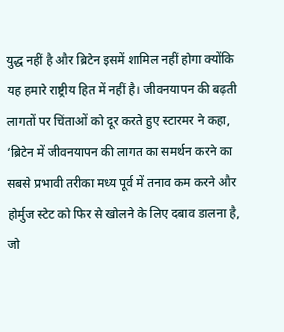युद्ध नहीं है और ब्रिटेन इसमें शामिल नहीं होगा क्योंकि यह हमारे राष्ट्रीय हित में नहीं है। जीवनयापन की बढ़ती लागतों पर चिंताओं को दूर करते हुए स्टारमर ने कहा, ‘ब्रिटेन में जीवनयापन की लागत का समर्थन करने का सबसे प्रभावी तरीका मध्य पूर्व में तनाव कम करने और होर्मुज स्टेट को फिर से खोलने के लिए दबाव डालना है, जो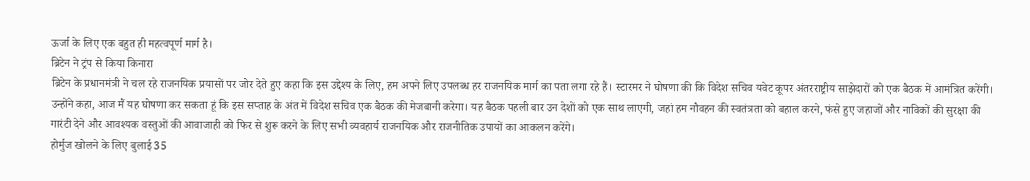ऊर्जा के लिए एक बहुत ही महत्वपूर्ण मार्ग है।
ब्रिटेन ने ट्रंप से किया किनारा
ब्रिटेन के प्रधानमंत्री ने चल रहे राजनयिक प्रयासों पर जोर देते हुए कहा कि इस उद्देश्य के लिए, हम अपने लिए उपलब्ध हर राजनयिक मार्ग का पता लगा रहे हैं। स्टारमर ने घोषणा की कि विदेश सचिव यवेट कूपर अंतरराष्ट्रीय साझेदारों को एक बैठक में आमंत्रित करेंगी। उन्होंने कहा, आज मैं यह घोषणा कर सकता हूं कि इस सप्ताह के अंत में विदेश सचिव एक बैठक की मेजबानी करेगा। यह बैठक पहली बार उन देशों को एक साथ लाएगी, जहां हम नौवहन की स्वतंत्रता को बहाल करने, फंसे हुए जहाजों और नाविकों की सुरक्षा की गारंटी देने और आवश्यक वस्तुओं की आवाजाही को फिर से शुरू करने के लिए सभी व्यवहार्य राजनयिक और राजनीतिक उपायों का आकलन करेंगे।
होर्मुज खोलने के लिए बुलाई 35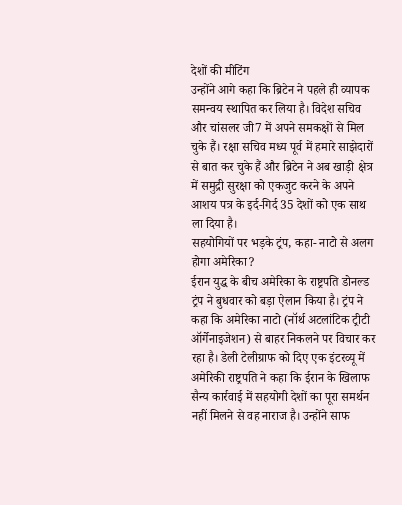देशों की मीटिंग
उन्होंने आगे कहा कि ब्रिटेन ने पहले ही व्यापक समन्वय स्थापित कर लिया है। विदेश सचिव और चांसलर जी7 में अपने समकक्षों से मिल चुके हैं। रक्षा सचिव मध्य पूर्व में हमारे साझेदारों से बात कर चुके हैं और ब्रिटेन ने अब खाड़ी क्षेत्र में समुद्री सुरक्षा को एकजुट करने के अपने आशय पत्र के इर्द-गिर्द 35 देशों को एक साथ ला दिया है।
सहयोगियों पर भड़के ट्रंप, कहा- नाटो से अलग होगा अमेरिका?
ईरान युद्ध के बीच अमेरिका के राष्ट्रपति डोनल्ड ट्रंप ने बुधवार को बड़ा ऐलान किया है। ट्रंप ने कहा कि अमेरिका नाटो (नॉर्थ अटलांटिक ट्रीटी ऑर्गेनाइजेशन) से बाहर निकलने पर विचार कर रहा है। डेली टेलीग्राफ को दिए एक इंटरव्यू में अमेरिकी राष्ट्रपति ने कहा कि ईरान के खिलाफ सैन्य कार्रवाई में सहयोगी देशों का पूरा समर्थन नहीं मिलने से वह नाराज है। उन्होंने साफ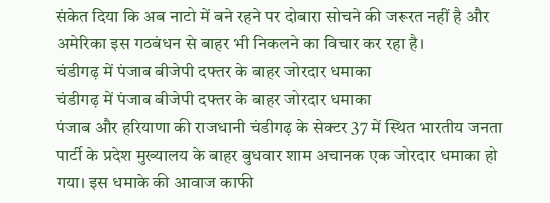संकेत दिया कि अब नाटो में बने रहने पर दोबारा सोचने की जरूरत नहीं है और अमेरिका इस गठबंधन से बाहर भी निकलने का विचार कर रहा है।
चंडीगढ़ में पंजाब बीजेपी दफ्तर के बाहर जोरदार धमाका
चंडीगढ़ में पंजाब बीजेपी दफ्तर के बाहर जोरदार धमाका
पंजाब और हरियाणा की राजधानी चंडीगढ़ के सेक्टर 37 में स्थित भारतीय जनता पार्टी के प्रदेश मुख्यालय के बाहर बुधवार शाम अचानक एक जोरदार धमाका हो गया। इस धमाके की आवाज काफी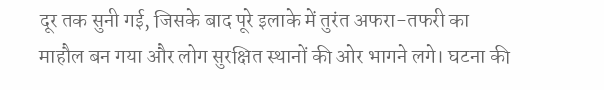दूर तक सुनी गई, जिसके बाद पूरे इलाके में तुरंत अफरा-तफरी का माहौल बन गया और लोग सुरक्षित स्थानों की ओर भागने लगे। घटना की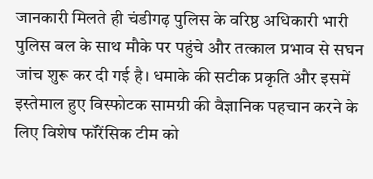जानकारी मिलते ही चंडीगढ़ पुलिस के वरिष्ठ अधिकारी भारी पुलिस बल के साथ मौके पर पहुंचे और तत्काल प्रभाव से सघन जांच शुरू कर दी गई है। धमाके की सटीक प्रकृति और इसमें इस्तेमाल हुए विस्फोटक सामग्री की वैज्ञानिक पहचान करने के लिए विशेष फॉरेंसिक टीम को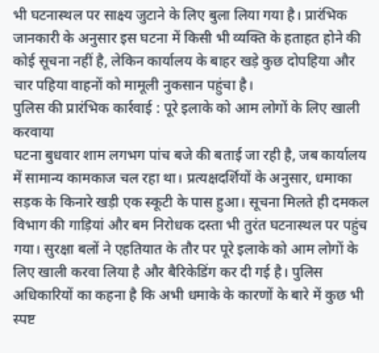भी घटनास्थल पर साक्ष्य जुटाने के लिए बुला लिया गया है। प्रारंभिक जानकारी के अनुसार इस घटना में किसी भी व्यक्ति के हताहत होने की कोई सूचना नहीं है, लेकिन कार्यालय के बाहर खड़े कुछ दोपहिया और चार पहिया वाहनों को मामूली नुकसान पहुंचा है।
पुलिस की प्रारंभिक कार्रवाई : पूरे इलाके को आम लोगों के लिए खाली करवाया
घटना बुधवार शाम लगभग पांच बजे की बताई जा रही है, जब कार्यालय में सामान्य कामकाज चल रहा था। प्रत्यक्षदर्शियों के अनुसार, धमाका सड़क के किनारे खड़ी एक स्कूटी के पास हुआ। सूचना मिलते ही दमकल विभाग की गाड़ियां और बम निरोधक दस्ता भी तुरंत घटनास्थल पर पहुंच गया। सुरक्षा बलों ने एहतियात के तौर पर पूरे इलाके को आम लोगों के लिए खाली करवा लिया है और बैरिकेडिंग कर दी गई है। पुलिस अधिकारियों का कहना है कि अभी धमाके के कारणों के बारे में कुछ भी स्पष्ट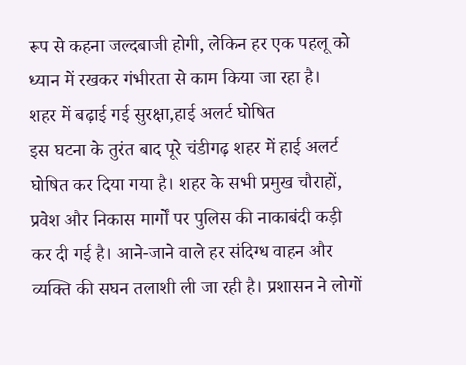रूप से कहना जल्दबाजी होगी, लेकिन हर एक पहलू को ध्यान में रखकर गंभीरता से काम किया जा रहा है।
शहर में बढ़ाई गई सुरक्षा,हाई अलर्ट घोषित
इस घटना के तुरंत बाद पूरे चंडीगढ़ शहर में हाई अलर्ट घोषित कर दिया गया है। शहर के सभी प्रमुख चौराहों, प्रवेश और निकास मार्गों पर पुलिस की नाकाबंदी कड़ी कर दी गई है। आने-जाने वाले हर संदिग्ध वाहन और व्यक्ति की सघन तलाशी ली जा रही है। प्रशासन ने लोगों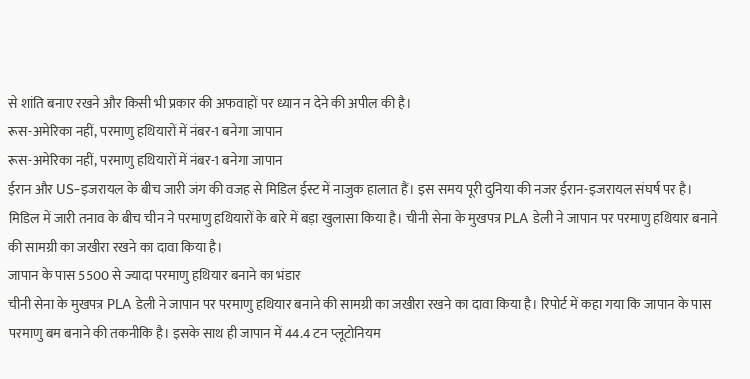से शांति बनाए रखने और किसी भी प्रकार की अफवाहों पर ध्यान न देने की अपील की है।
रूस-अमेरिका नहीं, परमाणु हथियारों में नंबर-1 बनेगा जापान
रूस-अमेरिका नहीं, परमाणु हथियारों में नंबर-1 बनेगा जापान
ईरान और US-इजरायल के बीच जारी जंग की वजह से मिडिल ईस्ट में नाजुक हालात हैं। इस समय पूरी दुनिया की नजर ईरान-इजरायल संघर्ष पर है। मिडिल में जारी तनाव के बीच चीन ने परमाणु हथियारों के बारे में बड़ा खुलासा किया है। चीनी सेना के मुखपत्र PLA डेली ने जापान पर परमाणु हथियार बनाने की सामग्री का जखीरा रखने का दावा किया है।
जापान के पास 5500 से ज्यादा परमाणु हथियार बनाने का भंडार
चीनी सेना के मुखपत्र PLA डेली ने जापान पर परमाणु हथियार बनाने की सामग्री का जखीरा रखने का दावा किया है। रिपोर्ट में कहा गया कि जापान के पास परमाणु बम बनाने की तकनीकि है। इसके साथ ही जापान में 44.4 टन प्लूटोनियम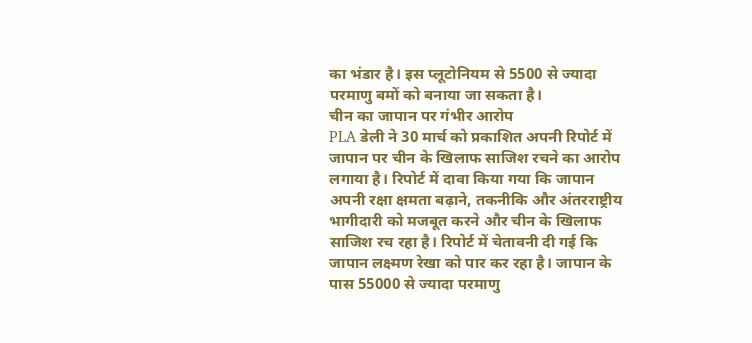का भंडार है। इस प्लूटोनियम से 5500 से ज्यादा परमाणु बमों को बनाया जा सकता है।
चीन का जापान पर गंभीर आरोप
PLA डेली ने 30 मार्च को प्रकाशित अपनी रिपोर्ट में जापान पर चीन के खिलाफ साजिश रचने का आरोप लगाया है। रिपोर्ट में दावा किया गया कि जापान अपनी रक्षा क्षमता बढ़ाने, तकनीकि और अंतरराष्ट्रीय भागीदारी को मजबूत करने और चीन के खिलाफ साजिश रच रहा है। रिपोर्ट में चेतावनी दी गई कि जापान लक्ष्मण रेखा को पार कर रहा है। जापान के पास 55000 से ज्यादा परमाणु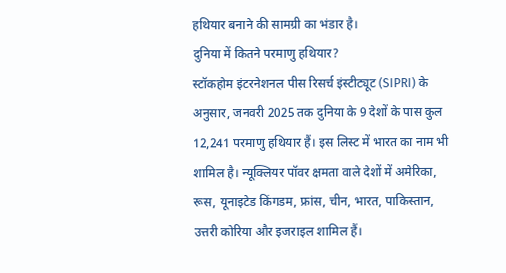हथियार बनाने की सामग्री का भंडार है।
दुनिया में कितने परमाणु हथियार?
स्टॉकहोम इंटरनेशनल पीस रिसर्च इंस्टीट्यूट (SIPRI) के अनुसार, जनवरी 2025 तक दुनिया के 9 देशों के पास कुल 12,241 परमाणु हथियार हैं। इस लिस्ट में भारत का नाम भी शामिल है। न्यूक्लियर पॉवर क्षमता वाले देशों में अमेरिका, रूस, यूनाइटेड किंगडम, फ्रांस, चीन, भारत, पाकिस्तान, उत्तरी कोरिया और इजराइल शामिल हैं।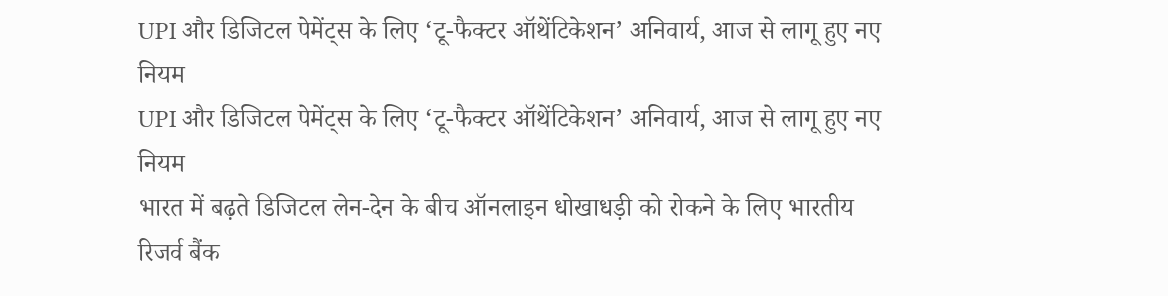UPI और डिजिटल पेमेंट्स के लिए ‘टू-फैक्टर ऑथेंटिकेशन’ अनिवार्य, आज से लागू हुए नए नियम
UPI और डिजिटल पेमेंट्स के लिए ‘टू-फैक्टर ऑथेंटिकेशन’ अनिवार्य, आज से लागू हुए नए नियम
भारत में बढ़ते डिजिटल लेन-देन के बीच ऑनलाइन धोखाधड़ी को रोकने के लिए भारतीय रिजर्व बैंक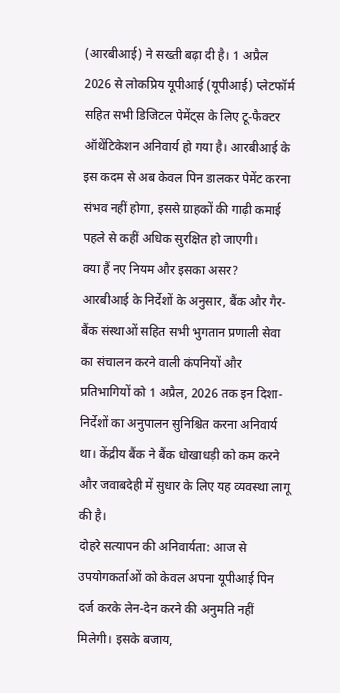(आरबीआई) ने सख्ती बढ़ा दी है। 1 अप्रैल 2026 से लोकप्रिय यूपीआई (यूपीआई) प्लेटफॉर्म सहित सभी डिजिटल पेमेंट्स के लिए टू-फैक्टर ऑथेंटिकेशन अनिवार्य हो गया है। आरबीआई के इस कदम से अब केवल पिन डालकर पेमेंट करना संभव नहीं होगा, इससे ग्राहकों की गाढ़ी कमाई पहले से कहीं अधिक सुरक्षित हो जाएगी।
क्या हैं नए नियम और इसका असर?
आरबीआई के निर्देशों के अनुसार, बैंक और गैर-बैंक संस्थाओं सहित सभी भुगतान प्रणाली सेवा का संचालन करने वाली कंपनियों और प्रतिभागियों को 1 अप्रैल, 2026 तक इन दिशा-निर्देशों का अनुपालन सुनिश्चित करना अनिवार्य था। केंद्रीय बैंक ने बैंक धोखाधड़ी को कम करने और जवाबदेही में सुधार के लिए यह व्यवस्था लागू की है।
दोहरे सत्यापन की अनिवार्यता: आज से उपयोगकर्ताओं को केवल अपना यूपीआई पिन दर्ज करके लेन-देन करने की अनुमति नहीं मिलेगी। इसके बजाय,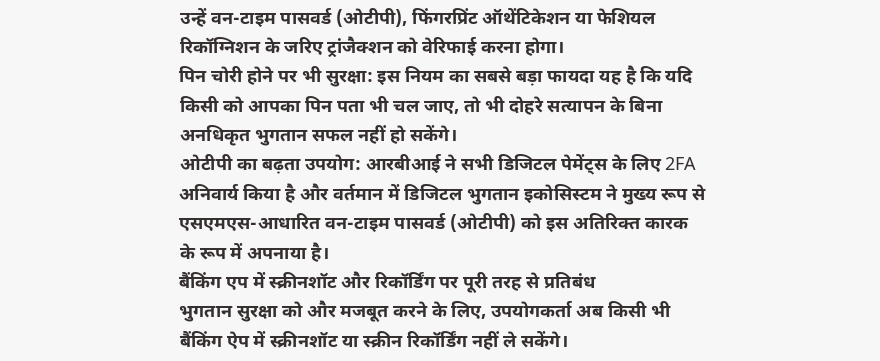उन्हें वन-टाइम पासवर्ड (ओटीपी), फिंगरप्रिंट ऑथेंटिकेशन या फेशियल रिकॉग्निशन के जरिए ट्रांजैक्शन को वेरिफाई करना होगा।
पिन चोरी होने पर भी सुरक्षा: इस नियम का सबसे बड़ा फायदा यह है कि यदि किसी को आपका पिन पता भी चल जाए, तो भी दोहरे सत्यापन के बिना अनधिकृत भुगतान सफल नहीं हो सकेंगे।
ओटीपी का बढ़ता उपयोग: आरबीआई ने सभी डिजिटल पेमेंट्स के लिए 2FA अनिवार्य किया है और वर्तमान में डिजिटल भुगतान इकोसिस्टम ने मुख्य रूप से एसएमएस-आधारित वन-टाइम पासवर्ड (ओटीपी) को इस अतिरिक्त कारक के रूप में अपनाया है।
बैंकिंग एप में स्क्रीनशॉट और रिकॉर्डिंग पर पूरी तरह से प्रतिबंध
भुगतान सुरक्षा को और मजबूत करने के लिए, उपयोगकर्ता अब किसी भी बैंकिंग ऐप में स्क्रीनशॉट या स्क्रीन रिकॉर्डिंग नहीं ले सकेंगे।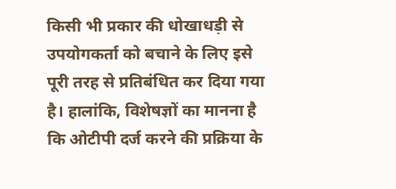किसी भी प्रकार की धोखाधड़ी से उपयोगकर्ता को बचाने के लिए इसे पूरी तरह से प्रतिबंधित कर दिया गया है। हालांकि, विशेषज्ञों का मानना है कि ओटीपी दर्ज करने की प्रक्रिया के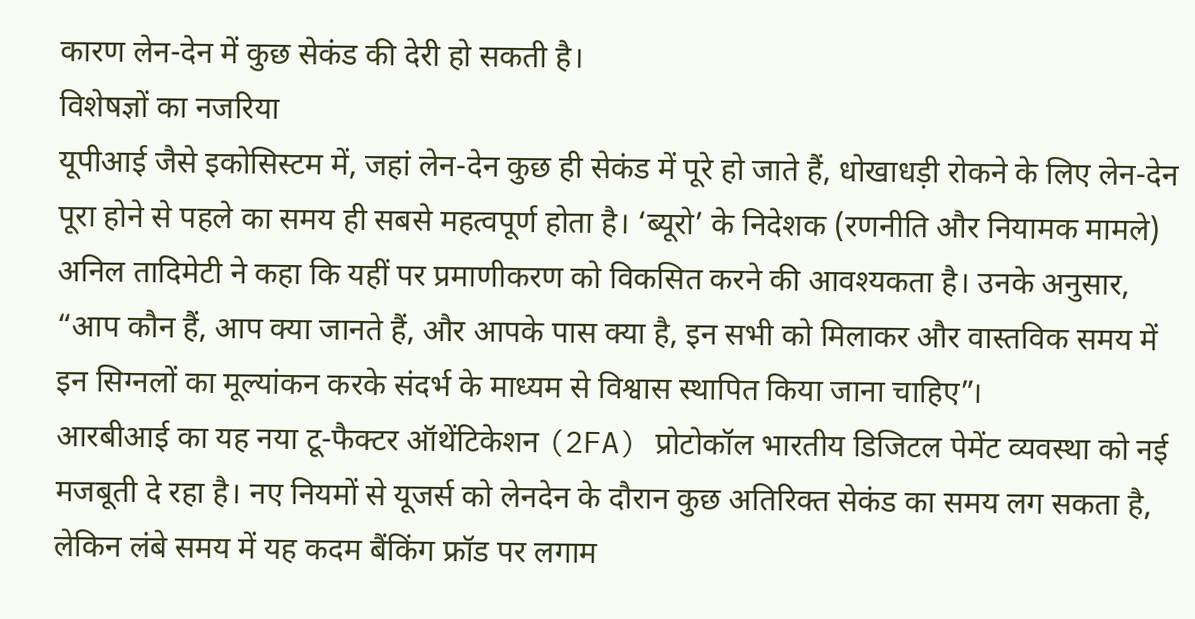कारण लेन-देन में कुछ सेकंड की देरी हो सकती है।
विशेषज्ञों का नजरिया
यूपीआई जैसे इकोसिस्टम में, जहां लेन-देन कुछ ही सेकंड में पूरे हो जाते हैं, धोखाधड़ी रोकने के लिए लेन-देन पूरा होने से पहले का समय ही सबसे महत्वपूर्ण होता है। ‘ब्यूरो’ के निदेशक (रणनीति और नियामक मामले) अनिल तादिमेटी ने कहा कि यहीं पर प्रमाणीकरण को विकसित करने की आवश्यकता है। उनके अनुसार, “आप कौन हैं, आप क्या जानते हैं, और आपके पास क्या है, इन सभी को मिलाकर और वास्तविक समय में इन सिग्नलों का मूल्यांकन करके संदर्भ के माध्यम से विश्वास स्थापित किया जाना चाहिए”।
आरबीआई का यह नया टू-फैक्टर ऑथेंटिकेशन (2FA) प्रोटोकॉल भारतीय डिजिटल पेमेंट व्यवस्था को नई मजबूती दे रहा है। नए नियमों से यूजर्स को लेनदेन के दौरान कुछ अतिरिक्त सेकंड का समय लग सकता है, लेकिन लंबे समय में यह कदम बैंकिंग फ्रॉड पर लगाम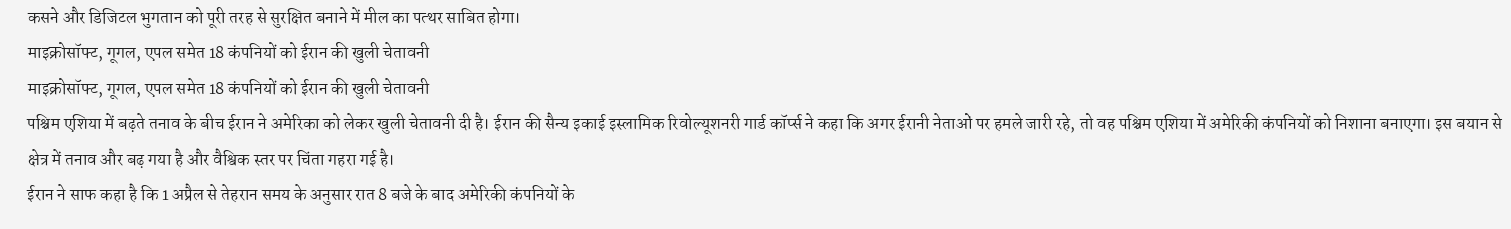कसने और डिजिटल भुगतान को पूरी तरह से सुरक्षित बनाने में मील का पत्थर साबित होगा।
माइक्रोसॉफ्ट, गूगल, एपल समेत 18 कंपनियों को ईरान की खुली चेतावनी
माइक्रोसॉफ्ट, गूगल, एपल समेत 18 कंपनियों को ईरान की खुली चेतावनी
पश्चिम एशिया में बढ़ते तनाव के बीच ईरान ने अमेरिका को लेकर खुली चेतावनी दी है। ईरान की सैन्य इकाई इस्लामिक रिवोल्यूशनरी गार्ड कॉर्प्स ने कहा कि अगर ईरानी नेताओं पर हमले जारी रहे, तो वह पश्चिम एशिया में अमेरिकी कंपनियों को निशाना बनाएगा। इस बयान से क्षेत्र में तनाव और बढ़ गया है और वैश्विक स्तर पर चिंता गहरा गई है।
ईरान ने साफ कहा है कि 1 अप्रैल से तेहरान समय के अनुसार रात 8 बजे के बाद अमेरिकी कंपनियों के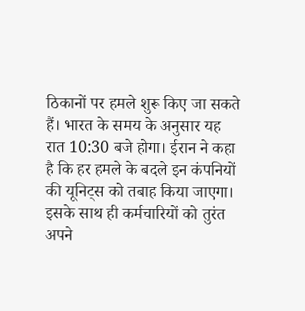ठिकानों पर हमले शुरू किए जा सकते हैं। भारत के समय के अनुसार यह रात 10:30 बजे होगा। ईरान ने कहा है कि हर हमले के बदले इन कंपनियों की यूनिट्स को तबाह किया जाएगा। इसके साथ ही कर्मचारियों को तुरंत अपने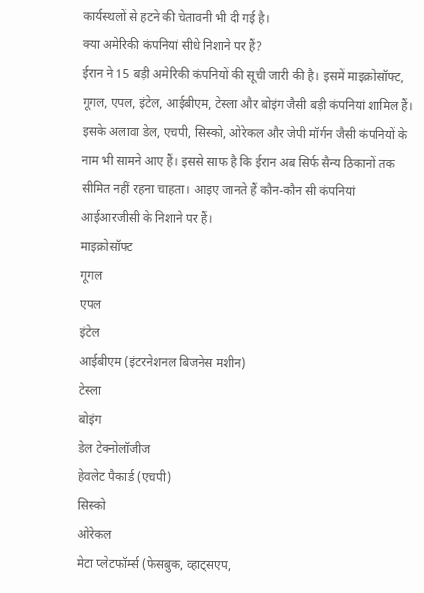कार्यस्थलों से हटने की चेतावनी भी दी गई है।
क्या अमेरिकी कंपनियां सीधे निशाने पर हैं?
ईरान ने 15 बड़ी अमेरिकी कंपनियों की सूची जारी की है। इसमें माइक्रोसॉफ्ट, गूगल, एपल, इंटेल, आईबीएम, टेस्ला और बोइंग जैसी बड़ी कंपनियां शामिल हैं। इसके अलावा डेल, एचपी, सिस्को, ओरेकल और जेपी मॉर्गन जैसी कंपनियों के नाम भी सामने आए हैं। इससे साफ है कि ईरान अब सिर्फ सैन्य ठिकानों तक सीमित नहीं रहना चाहता। आइए जानते हैं कौन-कौन सी कंपनियां आईआरजीसी के निशाने पर हैं।
माइक्रोसॉफ्ट
गूगल
एपल
इंटेल
आईबीएम (इंटरनेशनल बिजनेस मशीन)
टेस्ला
बोइंग
डेल टेक्नोलॉजीज
हेवलेट पैकार्ड (एचपी)
सिस्को
ओरेकल
मेटा प्लेटफॉर्म्स (फेसबुक, व्हाट्सएप,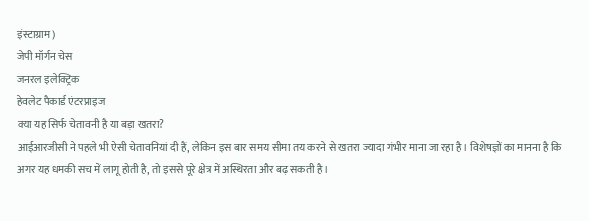इंस्टाग्राम)
जेपी मॉर्गन चेस
जनरल इलेक्ट्रिक
हेवलेट पैकार्ड एंटरप्राइज
क्या यह सिर्फ चेतावनी है या बड़ा खतरा?
आईआरजीसी ने पहले भी ऐसी चेतावनियां दी हैं, लेकिन इस बार समय सीमा तय करने से खतरा ज्यादा गंभीर माना जा रहा है। विशेषज्ञों का मानना है कि अगर यह धमकी सच में लागू होती है, तो इससे पूरे क्षेत्र में अस्थिरता और बढ़ सकती है।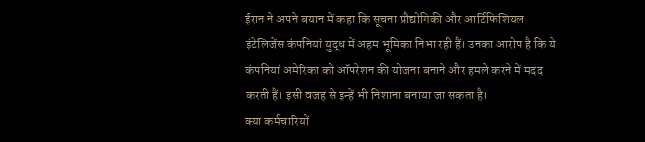ईरान ने अपने बयान में कहा कि सूचना प्रौद्योगिकी और आर्टिफिशियल इंटेलिजेंस कंपनियां युद्ध में अहम भूमिका निभा रही हैं। उनका आरोप है कि ये कंपनियां अमेरिका को ऑपरेशन की योजना बनाने और हमले करने में मदद करती हैं। इसी वजह से इन्हें भी निशाना बनाया जा सकता है।
क्या कर्मचारियों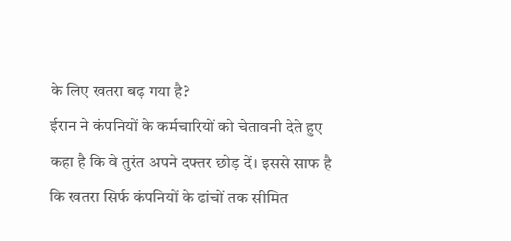के लिए खतरा बढ़ गया है?
ईरान ने कंपनियों के कर्मचारियों को चेतावनी देते हुए कहा है कि वे तुरंत अपने दफ्तर छोड़ दें। इससे साफ है कि खतरा सिर्फ कंपनियों के ढांचों तक सीमित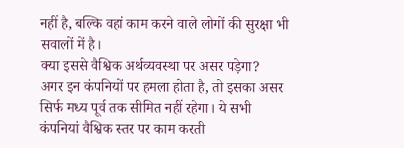नहीं है, बल्कि वहां काम करने वाले लोगों की सुरक्षा भी सवालों में है।
क्या इससे वैश्विक अर्थव्यवस्था पर असर पड़ेगा?
अगर इन कंपनियों पर हमला होता है, तो इसका असर सिर्फ मध्य पूर्व तक सीमित नहीं रहेगा। ये सभी कंपनियां वैश्विक स्तर पर काम करती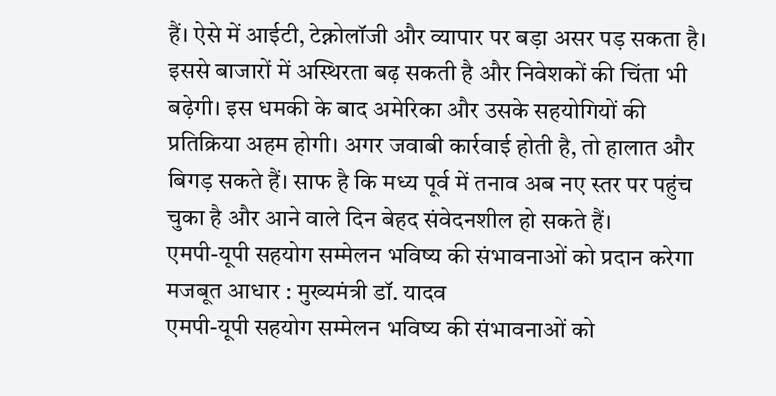हैं। ऐसे में आईटी, टेक्नोलॉजी और व्यापार पर बड़ा असर पड़ सकता है। इससे बाजारों में अस्थिरता बढ़ सकती है और निवेशकों की चिंता भी बढ़ेगी। इस धमकी के बाद अमेरिका और उसके सहयोगियों की प्रतिक्रिया अहम होगी। अगर जवाबी कार्रवाई होती है, तो हालात और बिगड़ सकते हैं। साफ है कि मध्य पूर्व में तनाव अब नए स्तर पर पहुंच चुका है और आने वाले दिन बेहद संवेदनशील हो सकते हैं।
एमपी-यूपी सहयोग सम्मेलन भविष्य की संभावनाओं को प्रदान करेगा मजबूत आधार : मुख्यमंत्री डॉ. यादव
एमपी-यूपी सहयोग सम्मेलन भविष्य की संभावनाओं को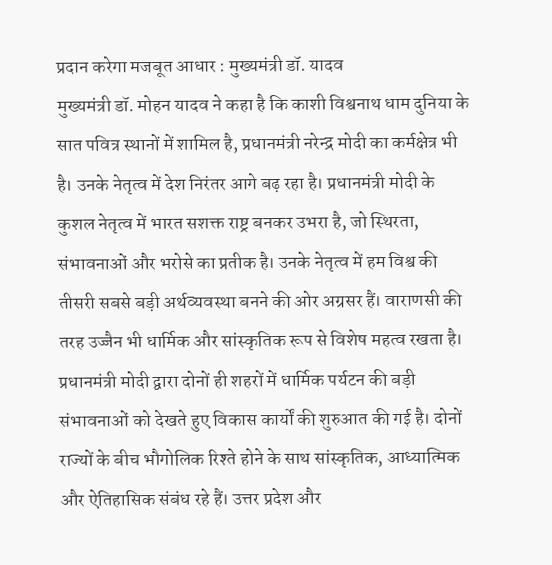प्रदान करेगा मजबूत आधार : मुख्यमंत्री डॉ. यादव
मुख्यमंत्री डॉ. मोहन यादव ने कहा है कि काशी विश्वनाथ धाम दुनिया के सात पवित्र स्थानों में शामिल है, प्रधानमंत्री नरेन्द्र मोदी का कर्मक्षेत्र भी है। उनके नेतृत्व में देश निरंतर आगे बढ़ रहा है। प्रधानमंत्री मोदी के कुशल नेतृत्व में भारत सशक्त राष्ट्र बनकर उभरा है, जो स्थिरता, संभावनाओं और भरोसे का प्रतीक है। उनके नेतृत्व में हम विश्व की तीसरी सबसे बड़ी अर्थव्यवस्था बनने की ओर अग्रसर हैं। वाराणसी की तरह उज्जैन भी धार्मिक और सांस्कृतिक रूप से विशेष महत्व रखता है। प्रधानमंत्री मोदी द्वारा दोनों ही शहरों में धार्मिक पर्यटन की बड़ी संभावनाओं को देखते हुए विकास कार्यों की शुरुआत की गई है। दोनों राज्यों के बीच भौगोलिक रिश्ते होने के साथ सांस्कृतिक, आध्यात्मिक और ऐतिहासिक संबंध रहे हैं। उत्तर प्रदेश और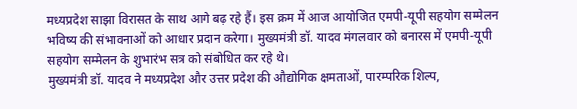मध्यप्रदेश साझा विरासत के साथ आगे बढ़ रहे हैं। इस क्रम में आज आयोजित एमपी-यूपी सहयोग सम्मेलन भविष्य की संभावनाओं को आधार प्रदान करेगा। मुख्यमंत्री डॉ. यादव मंगलवार को बनारस में एमपी-यूपी सहयोग सम्मेलन के शुभारंभ सत्र को संबोधित कर रहे थे।
मुख्यमंत्री डॉ. यादव ने मध्यप्रदेश और उत्तर प्रदेश की औद्योगिक क्षमताओं, पारम्परिक शिल्प,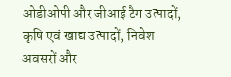ओडीओपी और जीआई टैग उत्पादों, कृषि एवं खाद्य उत्पादों, निवेश अवसरों और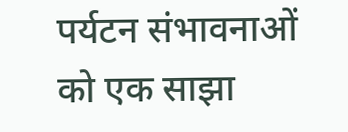पर्यटन संभावनाओं को एक साझा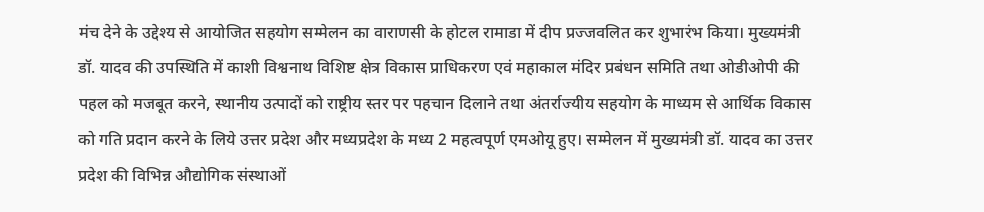मंच देने के उद्देश्य से आयोजित सहयोग सम्मेलन का वाराणसी के होटल रामाडा में दीप प्रज्जवलित कर शुभारंभ किया। मुख्यमंत्री डॉ. यादव की उपस्थिति में काशी विश्वनाथ विशिष्ट क्षेत्र विकास प्राधिकरण एवं महाकाल मंदिर प्रबंधन समिति तथा ओडीओपी की पहल को मजबूत करने, स्थानीय उत्पादों को राष्ट्रीय स्तर पर पहचान दिलाने तथा अंतर्राज्यीय सहयोग के माध्यम से आर्थिक विकास को गति प्रदान करने के लिये उत्तर प्रदेश और मध्यप्रदेश के मध्य 2 महत्वपूर्ण एमओयू हुए। सम्मेलन में मुख्यमंत्री डॉ. यादव का उत्तर प्रदेश की विभिन्न औद्योगिक संस्थाओं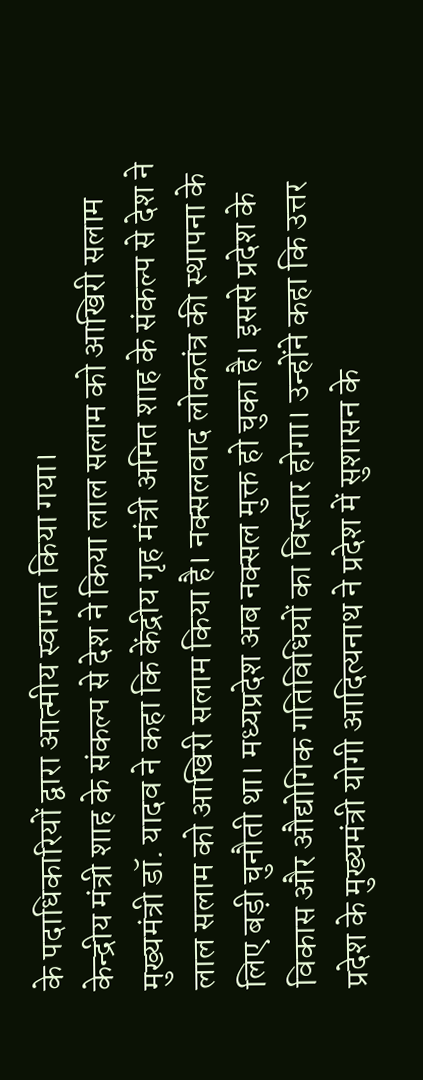के पदाधिकारियों द्वारा आत्मीय स्वागत किया गया।
केन्द्रीय मंत्री शाह के संकल्प से देश ने किया लाल सलाम को आखिरी सलाम
मुख्यमंत्री डॉ. यादव ने कहा कि केंद्रीय गृह मंत्री अमित शाह के संकल्प से देश ने लाल सलाम को आखिरी सलाम किया है। नक्सलवाद लोकतंत्र की स्थापना के लिए बड़ी चुनौती था। मध्यप्रदेश अब नक्सल मुक्त हो चुका है। इससे प्रदेश के विकास और औद्योगिक गतिविधियों का विस्तार होगा। उन्होंने कहा कि उत्तर प्रदेश के मुख्यमंत्री योगी आदित्यनाथ ने प्रदेश में सुशासन के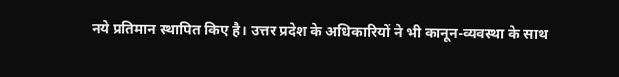नये प्रतिमान स्थापित किए है। उत्तर प्रदेश के अधिकारियों ने भी कानून-व्यवस्था के साथ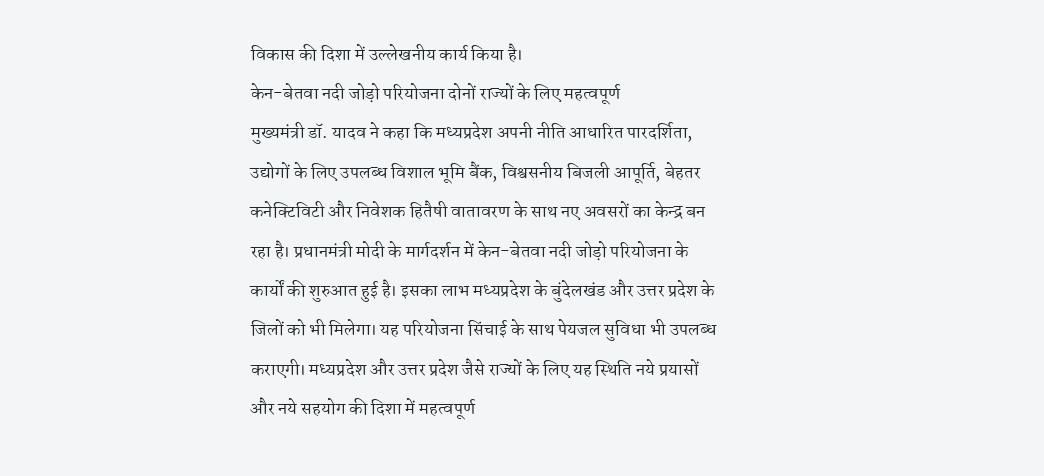विकास की दिशा में उल्लेखनीय कार्य किया है।
केन-बेतवा नदी जोड़ो परियोजना दोनों राज्यों के लिए महत्वपूर्ण
मुख्यमंत्री डॉ. यादव ने कहा कि मध्यप्रदेश अपनी नीति आधारित पारदर्शिता, उद्योगों के लिए उपलब्ध विशाल भूमि बैंक, विश्वसनीय बिजली आपूर्ति, बेहतर कनेक्टिविटी और निवेशक हितैषी वातावरण के साथ नए अवसरों का केन्द्र बन रहा है। प्रधानमंत्री मोदी के मार्गदर्शन में केन-बेतवा नदी जोड़ो परियोजना के कार्यों की शुरुआत हुई है। इसका लाभ मध्यप्रदेश के बुंदेलखंड और उत्तर प्रदेश के जिलों को भी मिलेगा। यह परियोजना सिंचाई के साथ पेयजल सुविधा भी उपलब्ध कराएगी। मध्यप्रदेश और उत्तर प्रदेश जैसे राज्यों के लिए यह स्थिति नये प्रयासों और नये सहयोग की दिशा में महत्वपूर्ण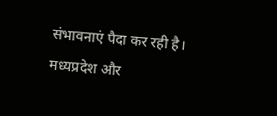संभावनाएं पैदा कर रही है। मध्यप्रदेश और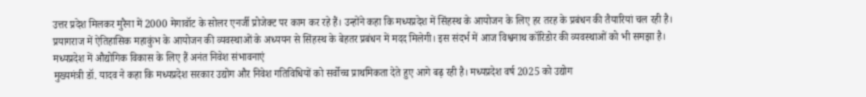उत्तर प्रदेश मिलकर मुरैना में 2000 मेगावॉट के सोलर एनर्जी प्रोजेक्ट पर काम कर रहे हैं। उन्होंने कहा कि मध्यप्रदेश में सिंहस्थ के आयोजन के लिए हर तरह के प्रबंधन की तैयारियां चल रही है। प्रयागराज में ऐतिहासिक महाकुंभ के आयोजन की व्यवस्थाओं के अध्ययन से सिंहस्थ के बेहतर प्रबंधन में मदद मिलेगी। इस संदर्भ में आज विश्वनाथ कॉरिडोर की व्यवस्थाओं को भी समझा है।
मध्यप्रदेश में औद्योगिक विकास के लिए हैं अनंत निवेश संभावनाएं
मुख्यमंत्री डॉ. यादव ने कहा कि मध्यप्रदेश सरकार उद्योग और निवेश गतिविधियों को सर्वोच्च प्राथमिकता देते हुए आगे बढ़ रही है। मध्यप्रदेश वर्ष 2025 को उद्योग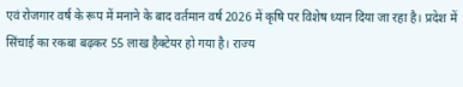एवं रोजगार वर्ष के रूप में मनाने के बाद वर्तमान वर्ष 2026 में कृषि पर विशेष ध्यान दिया जा रहा है। प्रदेश में सिंचाई का रकबा बढ़कर 55 लाख हैक्टेयर हो गया है। राज्य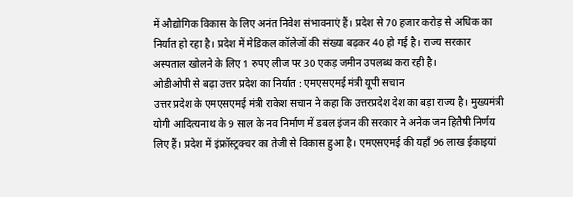में औद्योगिक विकास के लिए अनंत निवेश संभावनाएं हैं। प्रदेश से 70 हजार करोड़ से अधिक का निर्यात हो रहा है। प्रदेश में मेडिकल कॉलेजों की संख्या बढ़कर 40 हो गई है। राज्य सरकार अस्पताल खोलने के लिए 1 रुपए लीज पर 30 एकड़ जमीन उपलब्ध करा रही है।
ओडीओपी से बढ़ा उत्तर प्रदेश का निर्यात : एमएसएमई मंत्री यूपी सचान
उत्तर प्रदेश के एमएसएमई मंत्री राकेश सचान ने कहा कि उत्तरप्रदेश देश का बड़ा राज्य है। मुख्यमंत्री योगी आदित्यनाथ के 9 साल के नव निर्माण में डबल इंजन की सरकार ने अनेक जन हितैषी निर्णय लिए हैं। प्रदेश में इंफ्रॉस्ट्रक्चर का तेजी से विकास हुआ है। एमएसएमई की यहाँ 96 लाख ईकाइयां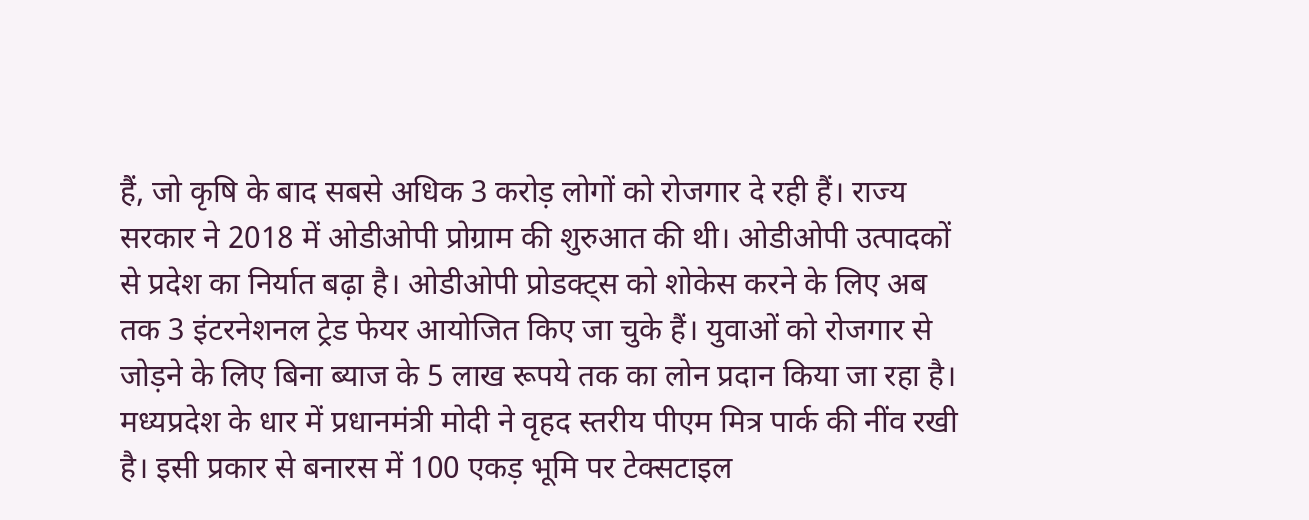हैं, जो कृषि के बाद सबसे अधिक 3 करोड़ लोगों को रोजगार दे रही हैं। राज्य सरकार ने 2018 में ओडीओपी प्रोग्राम की शुरुआत की थी। ओडीओपी उत्पादकों से प्रदेश का निर्यात बढ़ा है। ओडीओपी प्रोडक्ट्स को शोकेस करने के लिए अब तक 3 इंटरनेशनल ट्रेड फेयर आयोजित किए जा चुके हैं। युवाओं को रोजगार से जोड़ने के लिए बिना ब्याज के 5 लाख रूपये तक का लोन प्रदान किया जा रहा है। मध्यप्रदेश के धार में प्रधानमंत्री मोदी ने वृहद स्तरीय पीएम मित्र पार्क की नींव रखी है। इसी प्रकार से बनारस में 100 एकड़ भूमि पर टेक्सटाइल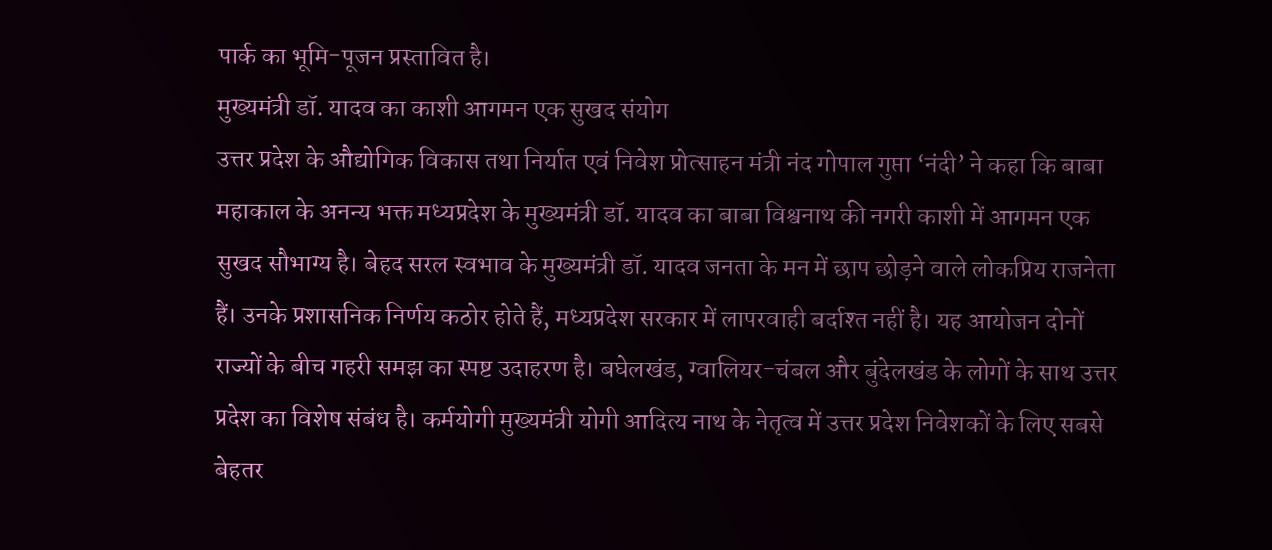पार्क का भूमि-पूजन प्रस्तावित है।
मुख्यमंत्री डॉ. यादव का काशी आगमन एक सुखद संयोग
उत्तर प्रदेश के औद्योगिक विकास तथा निर्यात एवं निवेश प्रोत्साहन मंत्री नंद गोपाल गुप्ता ‘नंदी’ ने कहा कि बाबा महाकाल के अनन्य भक्त मध्यप्रदेश के मुख्यमंत्री डॉ. यादव का बाबा विश्वनाथ की नगरी काशी में आगमन एक सुखद सौभाग्य है। बेहद सरल स्वभाव के मुख्यमंत्री डॉ. यादव जनता के मन में छाप छोड़ने वाले लोकप्रिय राजनेता हैं। उनके प्रशासनिक निर्णय कठोर होते हैं, मध्यप्रदेश सरकार में लापरवाही बर्दाश्त नहीं है। यह आयोजन दोनों राज्यों के बीच गहरी समझ का स्पष्ट उदाहरण है। बघेलखंड, ग्वालियर-चंबल और बुंदेलखंड के लोगों के साथ उत्तर प्रदेश का विशेष संबंध है। कर्मयोगी मुख्यमंत्री योगी आदित्य नाथ के नेतृत्व में उत्तर प्रदेश निवेशकों के लिए सबसे बेहतर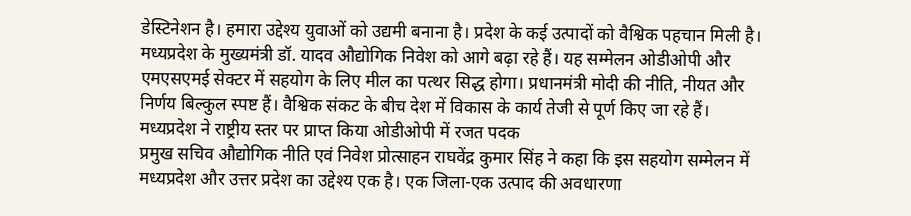डेस्टिनेशन है। हमारा उद्देश्य युवाओं को उद्यमी बनाना है। प्रदेश के कई उत्पादों को वैश्विक पहचान मिली है। मध्यप्रदेश के मुख्यमंत्री डॉ. यादव औद्योगिक निवेश को आगे बढ़ा रहे हैं। यह सम्मेलन ओडीओपी और एमएसएमई सेक्टर में सहयोग के लिए मील का पत्थर सिद्ध होगा। प्रधानमंत्री मोदी की नीति, नीयत और निर्णय बिल्कुल स्पष्ट हैं। वैश्विक संकट के बीच देश में विकास के कार्य तेजी से पूर्ण किए जा रहे हैं।
मध्यप्रदेश ने राष्ट्रीय स्तर पर प्राप्त किया ओडीओपी में रजत पदक
प्रमुख सचिव औद्योगिक नीति एवं निवेश प्रोत्साहन राघवेंद्र कुमार सिंह ने कहा कि इस सहयोग सम्मेलन में मध्यप्रदेश और उत्तर प्रदेश का उद्देश्य एक है। एक जिला-एक उत्पाद की अवधारणा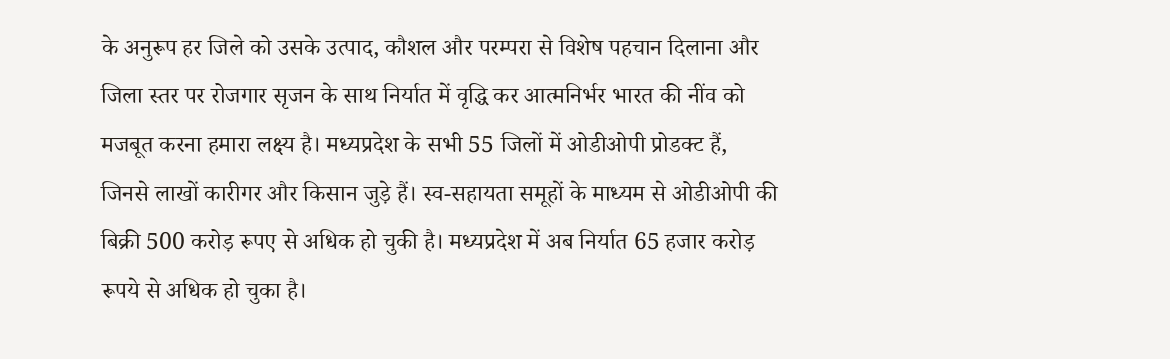के अनुरूप हर जिले को उसके उत्पाद, कौशल और परम्परा से विशेष पहचान दिलाना और जिला स्तर पर रोजगार सृजन के साथ निर्यात में वृद्धि कर आत्मनिर्भर भारत की नींव को मजबूत करना हमारा लक्ष्य है। मध्यप्रदेश के सभी 55 जिलों में ओडीओपी प्रोडक्ट हैं, जिनसे लाखों कारीगर और किसान जुड़े हैं। स्व-सहायता समूहों के माध्यम से ओडीओपी की बिक्री 500 करोड़ रूपए से अधिक हो चुकी है। मध्यप्रदेश में अब निर्यात 65 हजार करोड़ रूपये से अधिक हो चुका है।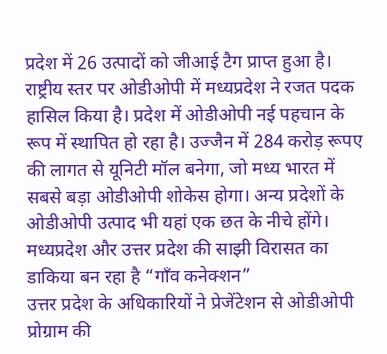प्रदेश में 26 उत्पादों को जीआई टैग प्राप्त हुआ है। राष्ट्रीय स्तर पर ओडीओपी में मध्यप्रदेश ने रजत पदक हासिल किया है। प्रदेश में ओडीओपी नई पहचान के रूप में स्थापित हो रहा है। उज्जैन में 284 करोड़ रूपए की लागत से यूनिटी मॉल बनेगा, जो मध्य भारत में सबसे बड़ा ओडीओपी शोकेस होगा। अन्य प्रदेशों के ओडीओपी उत्पाद भी यहां एक छत के नीचे होंगे।
मध्यप्रदेश और उत्तर प्रदेश की साझी विरासत का डाकिया बन रहा है “गाँव कनेक्शन”
उत्तर प्रदेश के अधिकारियों ने प्रेजेंटेशन से ओडीओपी प्रोग्राम की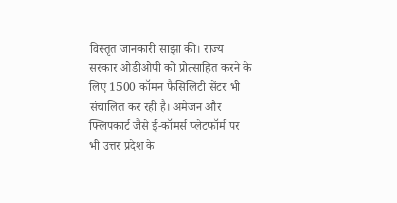विस्तृत जानकारी साझा की। राज्य सरकार ओडीओपी को प्रोत्साहित करने के लिए 1500 कॉमन फैसिलिटी सेंटर भी संचालित कर रही है। अमेजन और फ्लिपकार्ट जैसे ई-कॉमर्स प्लेटफॉर्म पर भी उत्तर प्रदेश के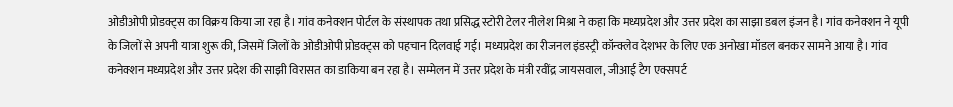ओडीओपी प्रोडक्ट्स का विक्रय किया जा रहा है। गांव कनेक्शन पोर्टल के संस्थापक तथा प्रसिद्ध स्टोरी टेलर नीलेश मिश्रा ने कहा कि मध्यप्रदेश और उत्तर प्रदेश का साझा डबल इंजन है। गांव कनेक्शन ने यूपी के जिलों से अपनी यात्रा शुरू की, जिसमें जिलों के ओडीओपी प्रोडक्ट्स को पहचान दिलवाई गई। मध्यप्रदेश का रीजनल इंडस्ट्री कॉन्क्लेव देशभर के लिए एक अनोखा मॉडल बनकर सामने आया है। गांव कनेक्शन मध्यप्रदेश और उत्तर प्रदेश की साझी विरासत का डाकिया बन रहा है। सम्मेलन में उत्तर प्रदेश के मंत्री रवींद्र जायसवाल, जीआई टैग एक्सपर्ट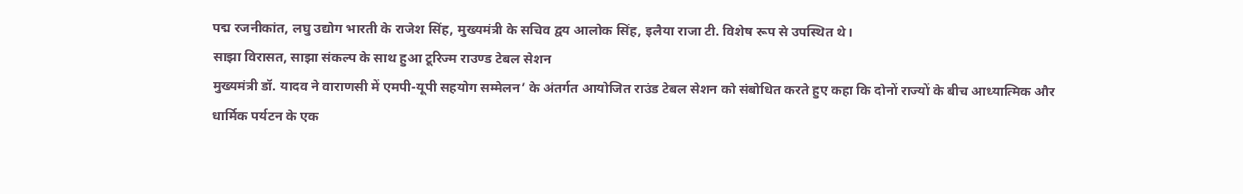पद्म रजनीकांत, लघु उद्योग भारती के राजेश सिंह, मुख्यमंत्री के सचिव द्वय आलोक सिंह, इलैया राजा टी. विशेष रूप से उपस्थित थे।
साझा विरासत, साझा संकल्प के साथ हुआ टूरिज्म राउण्ड टेबल सेशन
मुख्यमंत्री डॉ. यादव ने वाराणसी में एमपी-यूपी सहयोग सम्मेलन’ के अंतर्गत आयोजित राउंड टेबल सेशन को संबोधित करते हुए कहा कि दोनों राज्यों के बीच आध्यात्मिक और धार्मिक पर्यटन के एक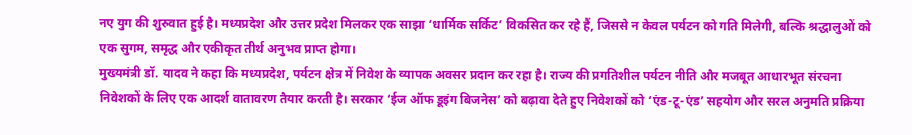नए युग की शुरुवात हुई है। मध्यप्रदेश और उत्तर प्रदेश मिलकर एक साझा ‘धार्मिक सर्किट’ विकसित कर रहे हैं, जिससे न केवल पर्यटन को गति मिलेगी, बल्कि श्रद्धालुओं को एक सुगम, समृद्ध और एकीकृत तीर्थ अनुभव प्राप्त होगा।
मुख्यमंत्री डॉ. यादव ने कहा कि मध्यप्रदेश, पर्यटन क्षेत्र में निवेश के व्यापक अवसर प्रदान कर रहा है। राज्य की प्रगतिशील पर्यटन नीति और मजबूत आधारभूत संरचना निवेशकों के लिए एक आदर्श वातावरण तैयार करती है। सरकार ‘ईज ऑफ डूइंग बिजनेस’ को बढ़ावा देते हुए निवेशकों को ‘एंड-टू-एंड’ सहयोग और सरल अनुमति प्रक्रिया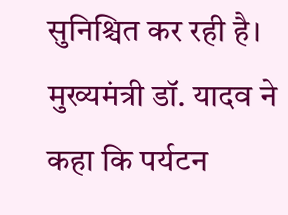सुनिश्चित कर रही है।
मुख्यमंत्री डॉ. यादव ने कहा कि पर्यटन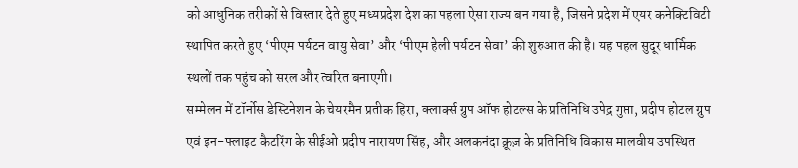को आधुनिक तरीकों से विस्तार देते हुए मध्यप्रदेश देश का पहला ऐसा राज्य बन गया है, जिसने प्रदेश में एयर कनेक्टिविटी स्थापित करते हुए ‘पीएम पर्यटन वायु सेवा’ और ‘पीएम हेली पर्यटन सेवा’ की शुरुआत की है। यह पहल सुदूर धार्मिक स्थलों तक पहुंच को सरल और त्वरित बनाएगी।
सम्मेलन में टॉर्नोस डेस्टिनेशन के चेयरमैन प्रतीक हिरा, क्लार्क्स ग्रुप ऑफ होटल्स के प्रतिनिधि उपेद्र गुप्ता, प्रदीप होटल ग्रुप एवं इन-फ्लाइट कैटरिंग के सीईओ प्रदीप नारायण सिंह, और अलकनंदा क्रूज़ के प्रतिनिधि विकास मालवीय उपस्थित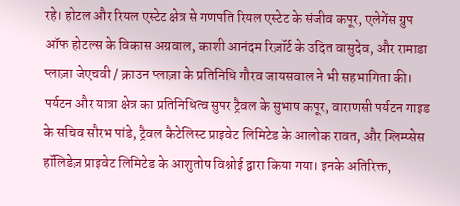रहे। होटल और रियल एस्टेट क्षेत्र से गणपति रियल एस्टेट के संजीव कपूर, एलेगेंस ग्रुप ऑफ होटल्स के विकास अग्रवाल, काशी आनंदम रिज़ॉर्ट के उदित वासुदेव, और रामाडा प्लाज़ा जेएचवी / क्राउन प्लाज़ा के प्रतिनिधि गौरव जायसवाल ने भी सहभागिता की।
पर्यटन और यात्रा क्षेत्र का प्रतिनिधित्व सुपर ट्रैवल के सुभाष कपूर, वाराणसी पर्यटन गाइड के सचिव सौरभ पांडे, ट्रैवल कैटेलिस्ट प्राइवेट लिमिटेड के आलोक रावत, और ग्लिम्प्सेस हॉलिडेज़ प्राइवेट लिमिटेड के आशुतोष विश्नोई द्वारा किया गया। इनके अतिरिक्त,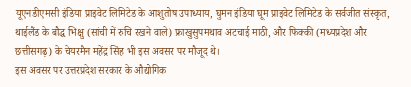यूएनडीएमसी इंडिया प्राइवेट लिमिटेड के आशुतोष उपाध्याय, घुमन इंडिया घूम प्राइवेट लिमिटेड के सर्वजीत संस्कृत, थाईलैंड के बौद्ध भिक्षु (सांची में रुचि रखने वाले) फ्राखुसुपमथाव अटचाई माठी, और फिक्की (मध्यप्रदेश और छत्तीसगढ़) के चेयरमैन महेंद्र सिंह भी इस अवसर पर मौजूद थे।
इस अवसर पर उत्तरप्रदेश सरकार के औद्योगिक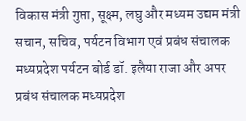विकास मंत्री गुप्ता, सूक्ष्म, लघु और मध्यम उद्यम मंत्री सचान, सचिव, पर्यटन विभाग एवं प्रबंध संचालक मध्यप्रदेश पर्यटन बोर्ड डॉ. इलैया राजा और अपर प्रबंध संचालक मध्यप्रदेश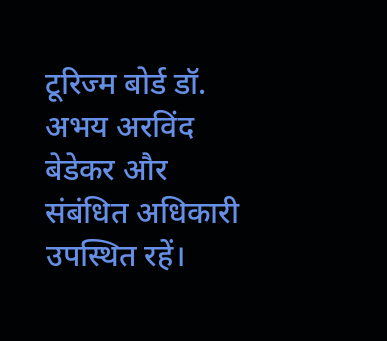टूरिज्म बोर्ड डॉ. अभय अरविंद बेडेकर और संबंधित अधिकारी उपस्थित रहें।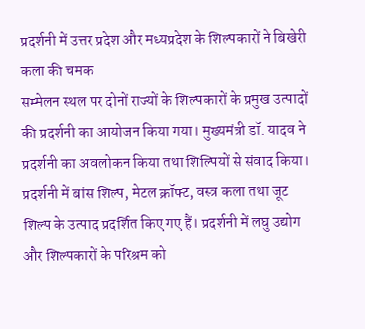प्रदर्शनी में उत्तर प्रदेश और मध्यप्रदेश के शिल्पकारों ने बिखेरी कला की चमक
सम्मेलन स्थल पर दोनों राज्यों के शिल्पकारों के प्रमुख उत्पादों की प्रदर्शनी का आयोजन किया गया। मुख्यमंत्री डॉ. यादव ने प्रदर्शनी का अवलोकन किया तथा शिल्पियों से संवाद किया। प्रदर्शनी में बांस शिल्प, मेटल क्रॉफ्ट, वस्त्र कला तथा जूट शिल्प के उत्पाद प्रदर्शित किए गए हैं। प्रदर्शनी में लघु उद्योग और शिल्पकारों के परिश्रम को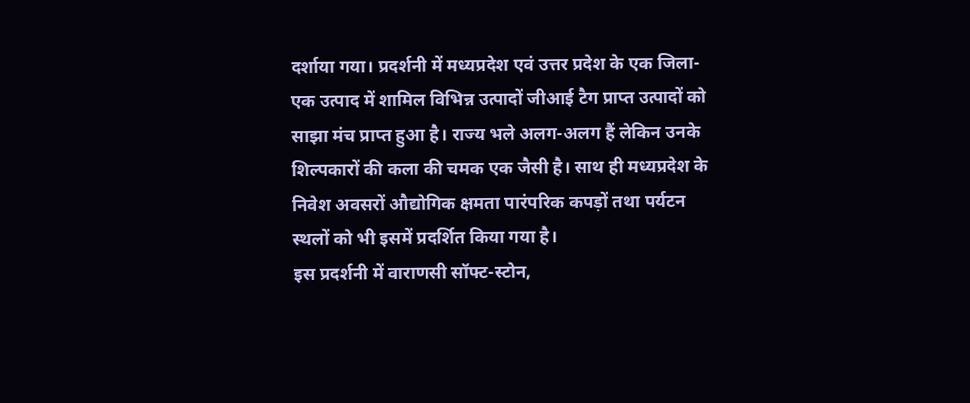दर्शाया गया। प्रदर्शनी में मध्यप्रदेश एवं उत्तर प्रदेश के एक जिला-एक उत्पाद में शामिल विभिन्न उत्पादों जीआई टैग प्राप्त उत्पादों को साझा मंच प्राप्त हुआ है। राज्य भले अलग-अलग हैं लेकिन उनके शिल्पकारों की कला की चमक एक जैसी है। साथ ही मध्यप्रदेश के निवेश अवसरों औद्योगिक क्षमता पारंपरिक कपड़ों तथा पर्यटन स्थलों को भी इसमें प्रदर्शित किया गया है।
इस प्रदर्शनी में वाराणसी सॉफ्ट-स्टोन,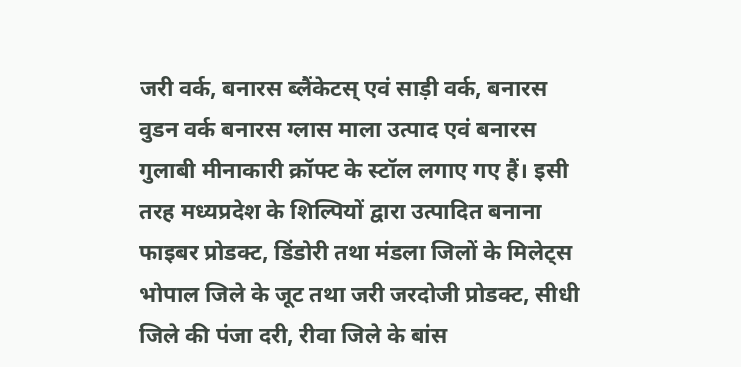जरी वर्क, बनारस ब्लैंकेटस् एवं साड़ी वर्क, बनारस वुडन वर्क बनारस ग्लास माला उत्पाद एवं बनारस गुलाबी मीनाकारी क्रॉफ्ट के स्टॉल लगाए गए हैं। इसी तरह मध्यप्रदेश के शिल्पियों द्वारा उत्पादित बनाना फाइबर प्रोडक्ट, डिंडोरी तथा मंडला जिलों के मिलेट्स भोपाल जिले के जूट तथा जरी जरदोजी प्रोडक्ट, सीधी जिले की पंजा दरी, रीवा जिले के बांस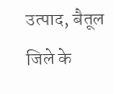उत्पाद, बैतूल जिले के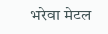भरेवा मेटल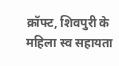क्रॉफ्ट, शिवपुरी के महिला स्व सहायता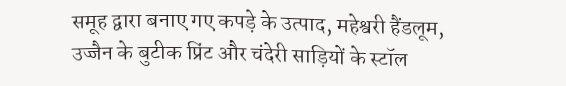समूह द्वारा बनाए गए कपड़े के उत्पाद, महेश्वरी हैंडलूम, उज्जैन के बुटीक प्रिंट और चंदेरी साड़ियों के स्टॉल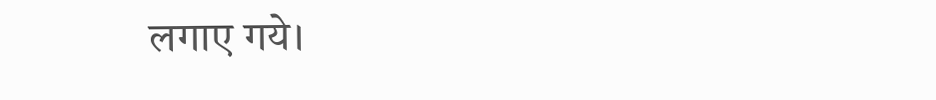लगाए गये।